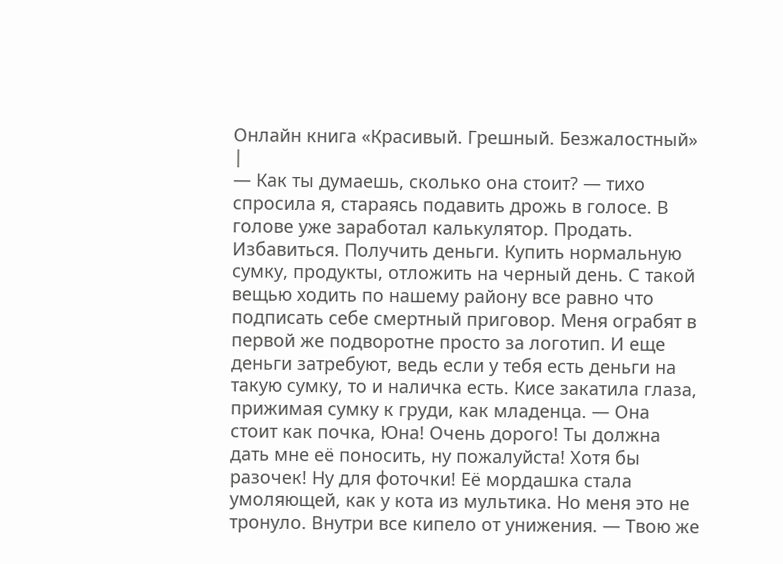Онлайн книга «Красивый. Грешный. Безжалостный»
|
— Как ты думаешь, сколько она стоит? — тихо спросила я, стараясь подавить дрожь в голосе. В голове уже заработал калькулятор. Продать. Избавиться. Получить деньги. Купить нормальную сумку, продукты, отложить на черный день. С такой вещью ходить по нашему району все равно что подписать себе смертный приговор. Меня ограбят в первой же подворотне просто за логотип. И еще деньги затребуют, ведь если у тебя есть деньги на такую сумку, то и наличка есть. Кисе закатила глаза, прижимая сумку к груди, как младенца. — Она стоит как почка, Юна! Очень дорого! Ты должна дать мне её поносить, ну пожалуйста! Хотя бы разочек! Ну для фоточки! Её мордашка стала умоляющей, как у кота из мультика. Но меня это не тронуло. Внутри все кипело от унижения. — Твою же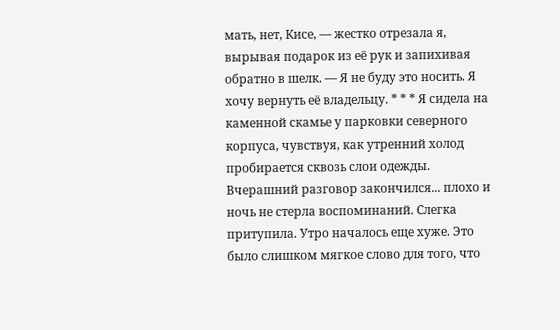мать, нет, Кисе, — жестко отрезала я, вырывая подарок из её рук и запихивая обратно в шелк. — Я не буду это носить. Я хочу вернуть её владельцу. * * * Я сидела на каменной скамье у парковки северного корпуса, чувствуя, как утренний холод пробирается сквозь слои одежды. Вчерашний разговор закончился... плохо и ночь не стерла воспоминаний. Слегка притупила. Утро началось еще хуже. Это было слишком мягкое слово для того, что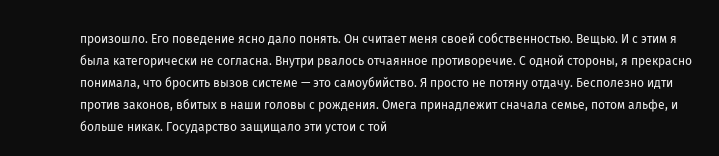произошло. Его поведение ясно дало понять. Он считает меня своей собственностью. Вещью. И с этим я была категорически не согласна. Внутри рвалось отчаянное противоречие. С одной стороны, я прекрасно понимала, что бросить вызов системе — это самоубийство. Я просто не потяну отдачу. Бесполезно идти против законов, вбитых в наши головы с рождения. Омега принадлежит сначала семье, потом альфе, и больше никак. Государство защищало эти устои с той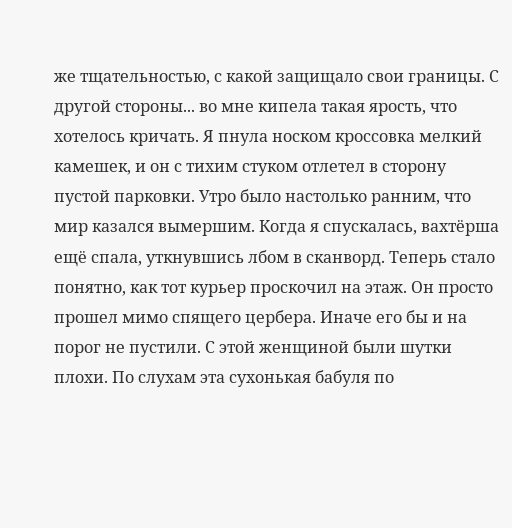же тщательностью, с какой защищало свои границы. С другой стороны... во мне кипела такая ярость, что хотелось кричать. Я пнула носком кроссовка мелкий камешек, и он с тихим стуком отлетел в сторону пустой парковки. Утро было настолько ранним, что мир казался вымершим. Когда я спускалась, вахтёрша ещё спала, уткнувшись лбом в сканворд. Теперь стало понятно, как тот курьер проскочил на этаж. Он просто прошел мимо спящего цербера. Иначе его бы и на порог не пустили. С этой женщиной были шутки плохи. По слухам эта сухонькая бабуля по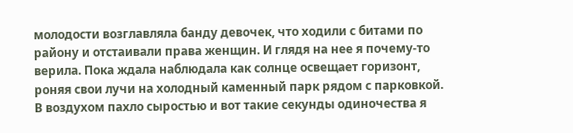молодости возглавляла банду девочек, что ходили с битами по району и отстаивали права женщин. И глядя на нее я почему-то верила. Пока ждала наблюдала как солнце освещает горизонт, роняя свои лучи на холодный каменный парк рядом с парковкой. В воздухом пахло сыростью и вот такие секунды одиночества я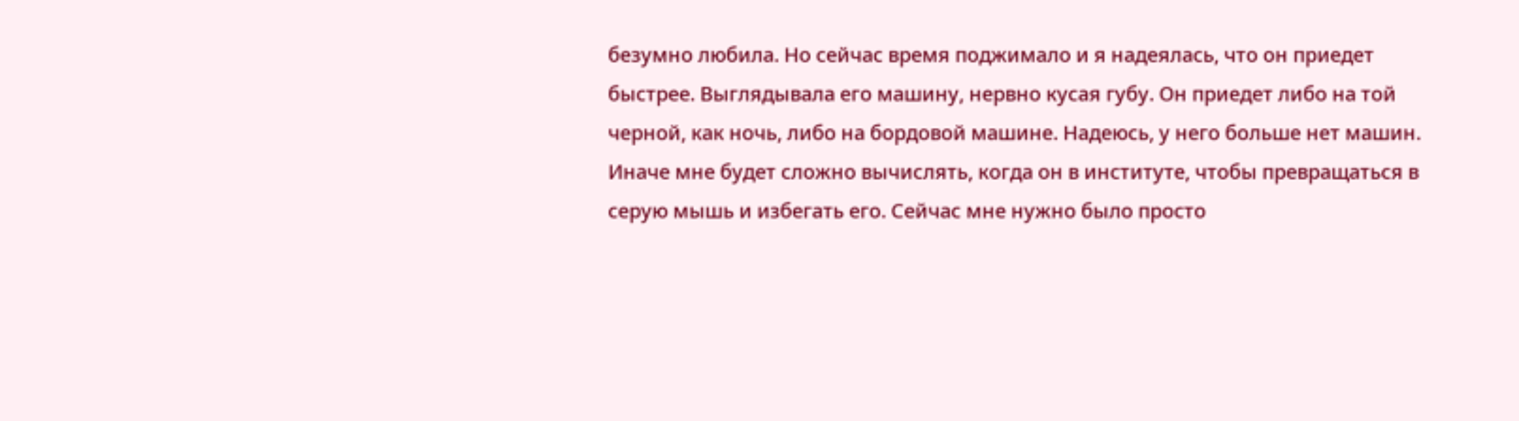безумно любила. Но сейчас время поджимало и я надеялась, что он приедет быстрее. Выглядывала его машину, нервно кусая губу. Он приедет либо на той черной, как ночь, либо на бордовой машине. Надеюсь, у него больше нет машин. Иначе мне будет сложно вычислять, когда он в институте, чтобы превращаться в серую мышь и избегать его. Сейчас мне нужно было просто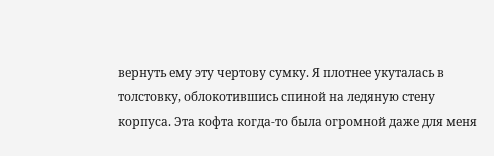вернуть ему эту чертову сумку. Я плотнее укуталась в толстовку, облокотившись спиной на ледяную стену корпуса. Эта кофта когда-то была огромной даже для меня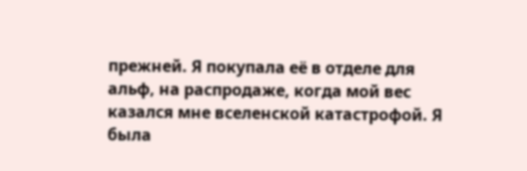прежней. Я покупала её в отделе для альф, на распродаже, когда мой вес казался мне вселенской катастрофой. Я была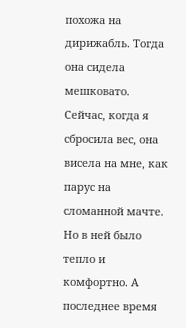похожа на дирижабль. Тогда она сидела мешковато. Сейчас, когда я сбросила вес, она висела на мне, как парус на сломанной мачте. Но в ней было тепло и комфортно. А последнее время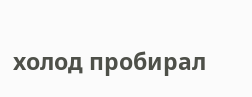холод пробирал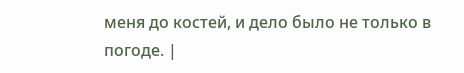меня до костей, и дело было не только в погоде. |